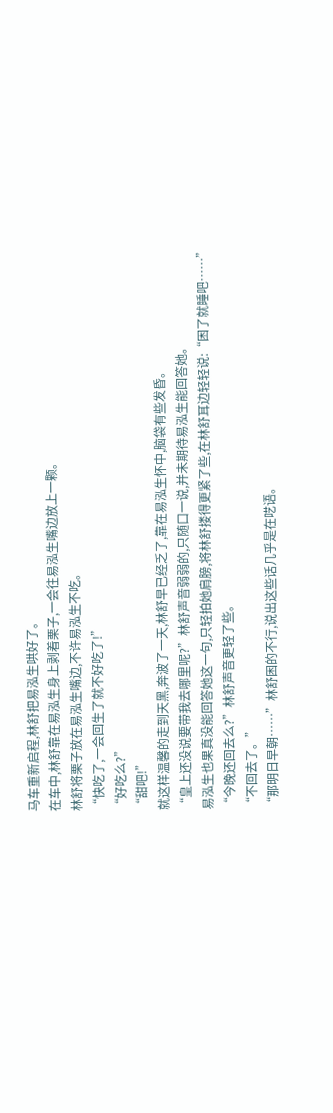马车重新启程,林舒把易泓生哄好了。
在车中,林舒靠在易泓生身上剥着栗子,一会往易泓生嘴边放上一颗。
林舒将栗子放在易泓生嘴边,不许易泓生不吃。
“快吃了,一会回生了就不好吃了!”
“好吃么?”
“甜吧!”
就这样温馨的走到天黑,奔波了一天,林舒早已经乏了,靠在易泓生怀中,脑袋有些发昏。
“皇上还没说要带我去哪里呢?”林舒声音弱弱的,只随口一说,并未期待易泓生能回答她。
易泓生也果真没能回答她这一句,只轻拍她肩膀,将林舒搂得更紧了些,在林舒耳边轻轻说:“困了就睡吧……”
“今晚还回去么?”林舒声音更轻了些。
“不回去了。”
“那明日早朝……”林舒困的不行,说出这些话几乎是在呓语。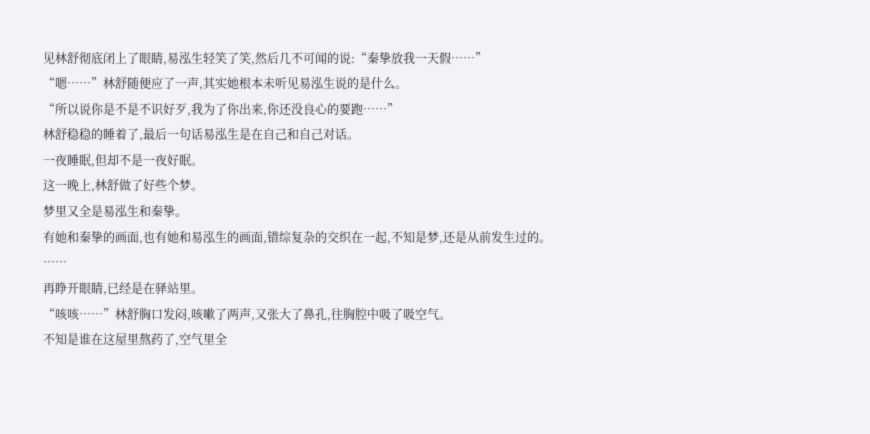见林舒彻底闭上了眼睛,易泓生轻笑了笑,然后几不可闻的说:“秦挚放我一天假……”
“嗯……”林舒随便应了一声,其实她根本未听见易泓生说的是什么。
“所以说你是不是不识好歹,我为了你出来,你还没良心的要跑……”
林舒稳稳的睡着了,最后一句话易泓生是在自己和自己对话。
一夜睡眠,但却不是一夜好眠。
这一晚上,林舒做了好些个梦。
梦里又全是易泓生和秦挚。
有她和秦挚的画面,也有她和易泓生的画面,错综复杂的交织在一起,不知是梦,还是从前发生过的。
……
再睁开眼睛,已经是在驿站里。
“咳咳……”林舒胸口发闷,咳嗽了两声,又张大了鼻孔,往胸腔中吸了吸空气。
不知是谁在这屋里熬药了,空气里全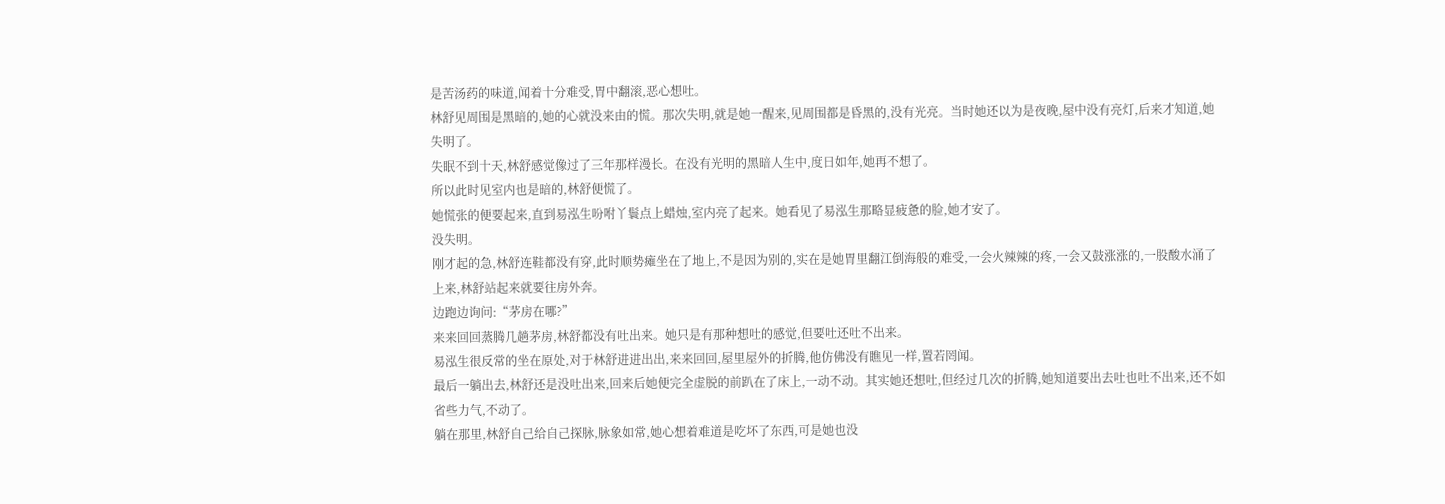是苦汤药的味道,闻着十分难受,胃中翻滚,恶心想吐。
林舒见周围是黑暗的,她的心就没来由的慌。那次失明,就是她一醒来,见周围都是昏黑的,没有光亮。当时她还以为是夜晚,屋中没有亮灯,后来才知道,她失明了。
失眠不到十天,林舒感觉像过了三年那样漫长。在没有光明的黑暗人生中,度日如年,她再不想了。
所以此时见室内也是暗的,林舒便慌了。
她慌张的便要起来,直到易泓生吩咐丫鬟点上蜡烛,室内亮了起来。她看见了易泓生那略显疲惫的脸,她才安了。
没失明。
刚才起的急,林舒连鞋都没有穿,此时顺势瘫坐在了地上,不是因为别的,实在是她胃里翻江倒海般的难受,一会火辣辣的疼,一会又鼓涨涨的,一股酸水涌了上来,林舒站起来就要往房外奔。
边跑边询问:“茅房在哪?”
来来回回蒸腾几趟茅房,林舒都没有吐出来。她只是有那种想吐的感觉,但要吐还吐不出来。
易泓生很反常的坐在原处,对于林舒进进出出,来来回回,屋里屋外的折腾,他仿佛没有瞧见一样,置若罔闻。
最后一躺出去,林舒还是没吐出来,回来后她便完全虚脱的前趴在了床上,一动不动。其实她还想吐,但经过几次的折腾,她知道要出去吐也吐不出来,还不如省些力气,不动了。
躺在那里,林舒自己给自己探脉,脉象如常,她心想着难道是吃坏了东西,可是她也没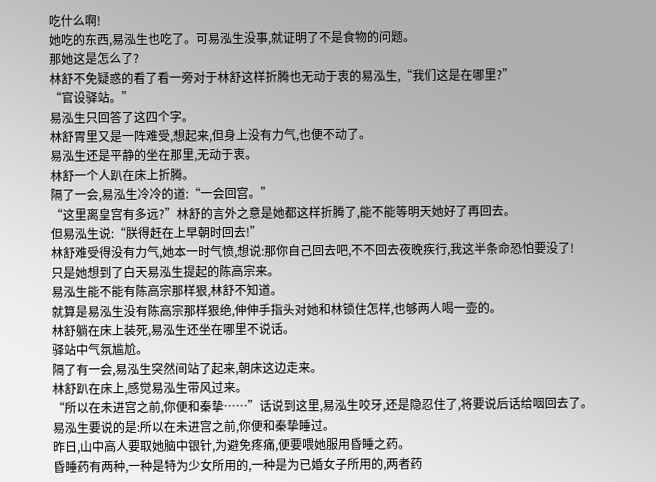吃什么啊!
她吃的东西,易泓生也吃了。可易泓生没事,就证明了不是食物的问题。
那她这是怎么了?
林舒不免疑惑的看了看一旁对于林舒这样折腾也无动于衷的易泓生,“我们这是在哪里?”
“官设驿站。”
易泓生只回答了这四个字。
林舒胃里又是一阵难受,想起来,但身上没有力气,也便不动了。
易泓生还是平静的坐在那里,无动于衷。
林舒一个人趴在床上折腾。
隔了一会,易泓生冷冷的道:“一会回宫。”
“这里离皇宫有多远?”林舒的言外之意是她都这样折腾了,能不能等明天她好了再回去。
但易泓生说:“朕得赶在上早朝时回去!”
林舒难受得没有力气,她本一时气愤,想说:那你自己回去吧,不不回去夜晚疾行,我这半条命恐怕要没了!
只是她想到了白天易泓生提起的陈高宗来。
易泓生能不能有陈高宗那样狠,林舒不知道。
就算是易泓生没有陈高宗那样狠绝,伸伸手指头对她和林锁住怎样,也够两人喝一壶的。
林舒躺在床上装死,易泓生还坐在哪里不说话。
驿站中气氛尴尬。
隔了有一会,易泓生突然间站了起来,朝床这边走来。
林舒趴在床上,感觉易泓生带风过来。
“所以在未进宫之前,你便和秦挚……”话说到这里,易泓生咬牙,还是隐忍住了,将要说后话给咽回去了。
易泓生要说的是:所以在未进宫之前,你便和秦挚睡过。
昨日,山中高人要取她脑中银针,为避免疼痛,便要喂她服用昏睡之药。
昏睡药有两种,一种是特为少女所用的,一种是为已婚女子所用的,两者药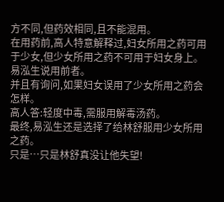方不同,但药效相同,且不能混用。
在用药前,高人特意解释过,妇女所用之药可用于少女,但少女所用之药不可用于妇女身上。
易泓生说用前者。
并且有询问,如果妇女误用了少女所用之药会怎样。
高人答:轻度中毒,需服用解毒汤药。
最终,易泓生还是选择了给林舒服用少女所用之药。
只是…只是林舒真没让他失望!